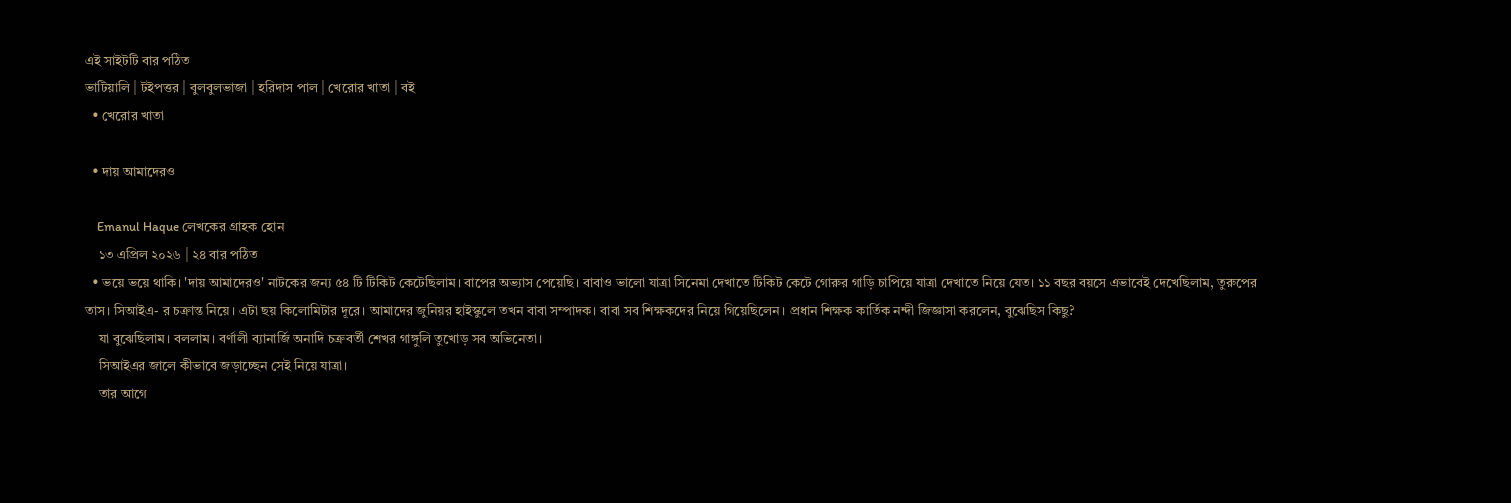এই সাইটটি বার পঠিত
ভাটিয়ালি | টইপত্তর | বুলবুলভাজা | হরিদাস পাল | খেরোর খাতা | বই
  • খেরোর খাতা

  • দায় আমাদেরও

    Emanul Haque লেখকের গ্রাহক হোন
    ১৩ এপ্রিল ২০২৬ | ২৪ বার পঠিত
  • ভয়ে ভয়ে থাকি। 'দায় আমাদেরও' নাটকের জন্য ৫৪ টি টিকিট কেটেছিলাম। বাপের অভ্যাস পেয়েছি। বাবাও ভালো যাত্রা সিনেমা দেখাতে টিকিট কেটে গোরুর গাড়ি চাপিয়ে যাত্রা দেখাতে নিয়ে যেত। ১১ বছর বয়সে এভাবেই দেখেছিলাম, তুরুপের তাস। সিআইএ- র চক্রান্ত নিয়ে। এটা ছয় কিলোমিটার দূরে। আমাদের জুনিয়র হাইস্কুলে তখন বাবা সম্পাদক। বাবা সব শিক্ষকদের নিয়ে গিয়েছিলেন। প্রধান শিক্ষক কার্তিক নন্দী জিজ্ঞাসা করলেন, বুঝেছিস কিছু?
    যা বুঝেছিলাম। বললাম। বর্ণালী ব্যানার্জি অনাদি চক্রবর্তী শেখর গাঙ্গুলি তুখোড় সব অভিনেতা।
    সিআইএর জালে কীভাবে জড়াচ্ছেন সেই নিয়ে যাত্রা।
    তার আগে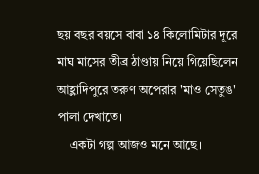ছয় বছর বয়সে বাবা ১৪ কিলোমিটার দূরে মাঘ মাসের তীব্র ঠাণ্ডায় নিয়ে গিয়েছিলেন আহ্লাদিপুরে তরুণ অপেরার 'মাও সেতুঙ' পালা দেখাতে।
    একটা গল্প আজও মনে আছে।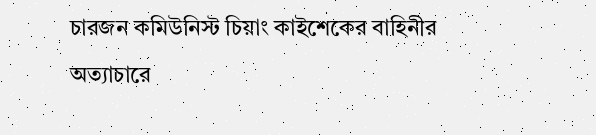চারজন কমিউনিস্ট চিয়াং কাইশেকের বাহিনীর অত্যাচারে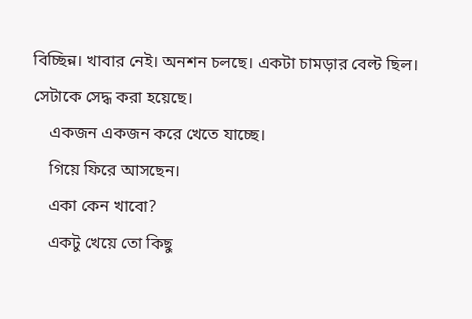বিচ্ছিন্ন। খাবার নেই। অনশন চলছে। একটা চামড়ার বেল্ট ছিল। সেটাকে সেদ্ধ করা হয়েছে।
    একজন একজন করে খেতে যাচ্ছে।
    গিয়ে ফিরে আসছেন।
    একা কেন খাবো?
    একটু খেয়ে তো কিছু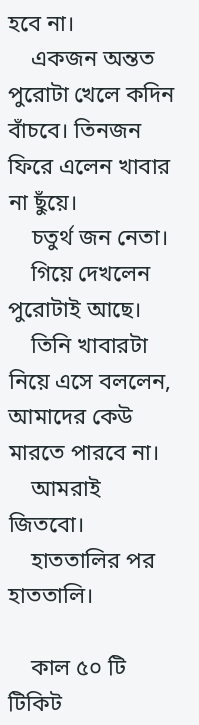হবে না।
    একজন অন্তত পুরোটা খেলে কদিন বাঁচবে। তিনজন ফিরে এলেন খাবার না ছুঁয়ে।
    চতুর্থ জন নেতা।
    গিয়ে দেখলেন পুরোটাই আছে।
    তিনি খাবারটা নিয়ে এসে বললেন, আমাদের কেউ মারতে পারবে না।
    আমরাই জিতবো।
    হাততালির পর হাততালি।

    কাল ৫০ টি টিকিট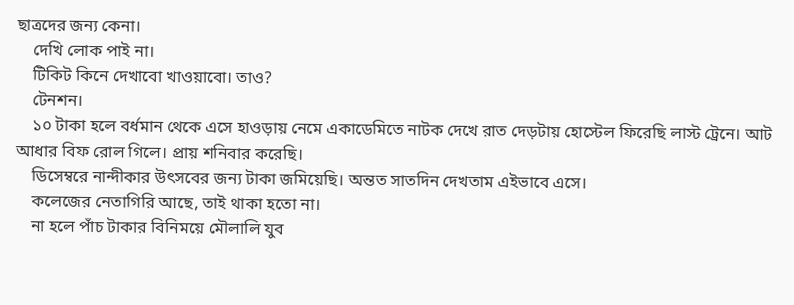ছাত্রদের জন্য কেনা।
    দেখি লোক পাই না।
    টিকিট কিনে দেখাবো খাওয়াবো। তাও?
    টেনশন।
    ১০ টাকা হলে বর্ধমান থেকে এসে হাওড়ায় নেমে একাডেমিতে নাটক দেখে রাত দেড়টায় হোস্টেল ফিরেছি লাস্ট ট্রেনে। আট আধার বিফ রোল গিলে। প্রায় শনিবার করেছি।
    ডিসেম্বরে নান্দীকার উৎসবের জন্য টাকা জমিয়েছি। অন্তত সাতদিন দেখতাম এইভাবে এসে।
    কলেজের নেতাগিরি আছে, তাই থাকা হতো না।
    না হলে পাঁচ টাকার বিনিময়ে মৌলালি যুব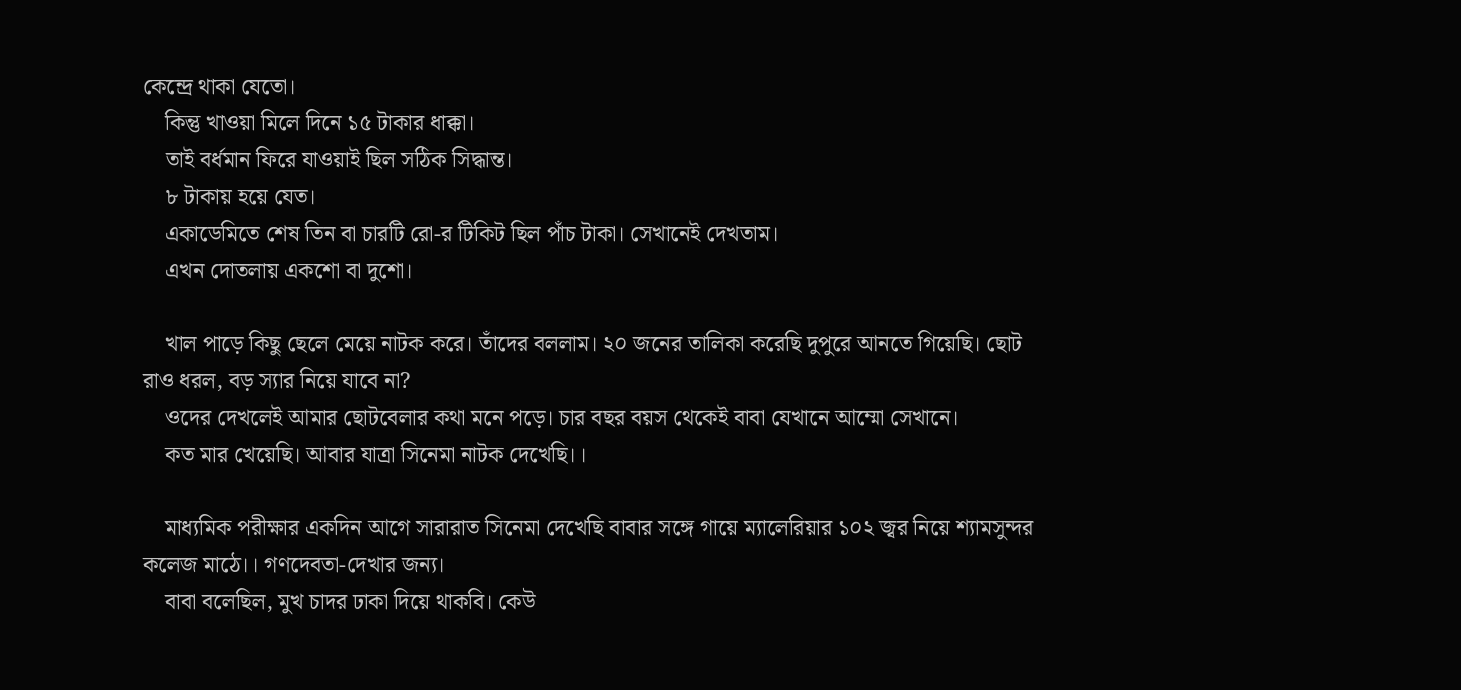কেন্দ্রে থাকা যেতো।
    কিন্তু খাওয়া মিলে দিনে ১৫ টাকার ধাক্কা।
    তাই বর্ধমান ফিরে যাওয়াই ছিল সঠিক সিদ্ধান্ত।
    ৮ টাকায় হয়ে যেত।
    একাডেমিতে শেষ তিন বা চারটি রো-র টিকিট ছিল পাঁচ টাকা। সেখানেই দেখতাম।
    এখন দোতলায় একশো বা দুশো।

    খাল পাড়ে কিছু ছেলে মেয়ে নাটক করে। তাঁদের বললাম। ২০ জনের তালিকা করেছি দুপুরে আনতে গিয়েছি। ছোট রাও ধরল, বড় স্যার নিয়ে যাবে না?
    ওদের দেখলেই আমার ছোটবেলার কথা মনে পড়ে। চার বছর বয়স থেকেই বাবা যেখানে আম্মো সেখানে।
    কত মার খেয়েছি। আবার যাত্রা সিনেমা নাটক দেখেছি।।

    মাধ্যমিক পরীক্ষার একদিন আগে সারারাত সিনেমা দেখেছি বাবার সঙ্গে গায়ে ম্যালেরিয়ার ১০২ জ্বর নিয়ে শ্যামসুন্দর কলেজ মাঠে।। গণদেবতা-দেখার জন্য।
    বাবা বলেছিল, মুখ চাদর ঢাকা দিয়ে থাকবি। কেউ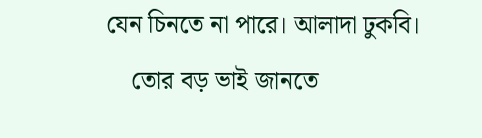যেন চিনতে না পারে। আলাদা ঢুকবি।
    তোর বড় ভাই জানতে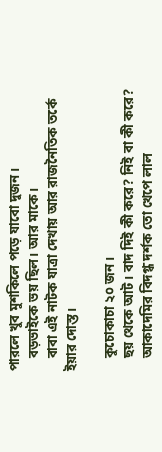পারলে খুব মুশকিলে পড়ে যাবো দুজন।
    বড়ভাইকে ভয় ছিল। আর মাকে।
    বাবা এই নাটক যাত্রা দেখায় আর রাজনৈতিক তর্কে ইয়ার দোস্ত।

    কুচোকাচা ২০ জন।
    ছয় থেকে আট। বাদ দিই কী করে? নিই বা কী করে?
    আকাদেমির বিদগ্ধ দর্শক তো খেপে লাল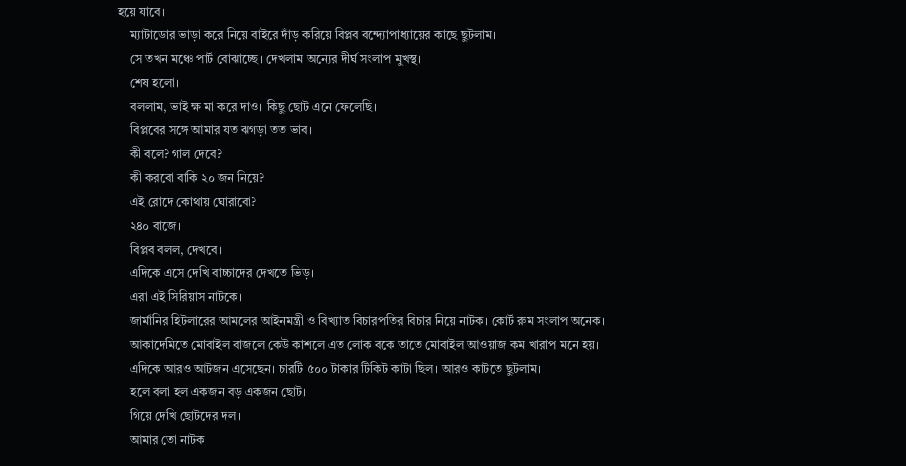হয়ে যাবে।
    ম্যাটাডোর ভাড়া করে নিয়ে বাইরে দাঁড় করিয়ে বিপ্লব বন্দ্যোপাধ্যায়ের কাছে ছুটলাম।
    সে তখন মঞ্চে পার্ট বোঝাচ্ছে। দেখলাম অন্যের দীর্ঘ সংলাপ মুখস্থ।
    শেষ হলো।
    বললাম, ভাই ক্ষ মা করে দাও। কিছু ছোট এনে ফেলেছি।
    বিপ্লবের সঙ্গে আমার যত ঝগড়া তত ভাব।
    কী বলে? গাল দেবে?
    কী করবো বাকি ২০ জন নিয়ে?
    এই রোদে কোথায় ঘোরাবো?
    ২৪০ বাজে।
    বিপ্লব বলল, দেখবে।
    এদিকে এসে দেখি বাচ্চাদের দেখতে ভিড়।
    এরা এই সিরিয়াস নাটকে।
    জার্মানির হিটলারের আমলের আইনমন্ত্রী ও বিখ্যাত বিচারপতির বিচার নিয়ে নাটক। কোর্ট রুম সংলাপ অনেক।
    আকাদেমিতে মোবাইল বাজলে কেউ কাশলে এত লোক বকে তাতে মোবাইল আওয়াজ কম খারাপ মনে হয়।
    এদিকে আরও আটজন এসেছেন। চারটি ৫০০ টাকার টিকিট কাটা ছিল। আরও কাটতে ছুটলাম।
    হলে বলা হল একজন বড় একজন ছোট।
    গিয়ে দেখি ছোটদের দল।
    আমার তো নাটক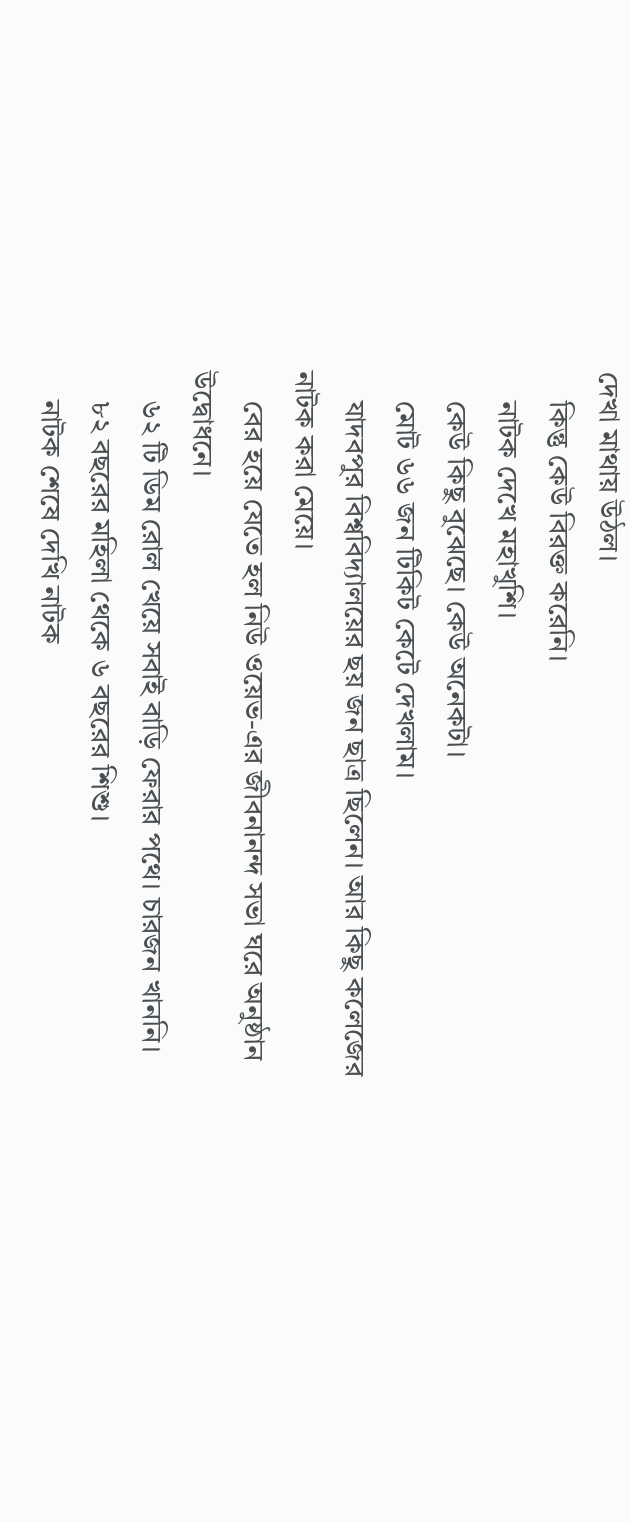দেখা মাথায় উঠল।
    কিন্তু কেউ বিরক্ত করেনি।
    নাটক দেখে মহাখুশি।
    কেউ কিছু বুঝেছে। কেউ অনেকটা।
    মোট ৬৬ জন টিকিট কেটে দেখলাম।
    যাদবপুর বিশ্ববিদ্যালয়ের ছয় জন ছাত্র ছিলেন। আর কিছু কলেজের নাটক করা মেয়ে।
    বের হয়ে যেতে হল নিউ ওয়েভ-এর জীবনানন্দ সভা ঘরে অনুষ্ঠান উদ্বোধনে।
    ৬২ টি ডিম রোল খেয়ে সবাই বাড়ি ফেরার পথে। চারজন খাননি।
    ৮২ বছরের মহিলা থেকে ৬ বছরের শিশু।
    নাটক শেষে দেখি নাটক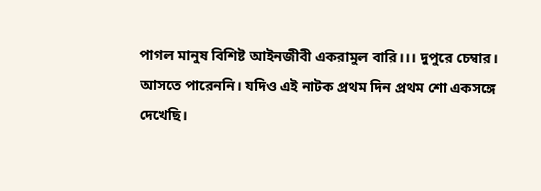পাগল মানুষ বিশিষ্ট আইনজীবী একরামুল বারি।।। দুপুরে চেম্বার। আসতে পারেননি। যদিও এই নাটক প্রথম দিন প্রথম শো একসঙ্গে দেখেছি।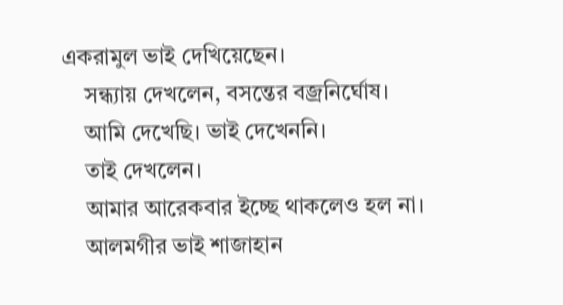একরামুল ভাই দেখিয়েছেন।
    সন্ধ্যায় দেখলেন, বসন্তের বজ্রনির্ঘোষ।
    আমি দেখেছি। ভাই দেখেননি।
    তাই দেখলেন।
    আমার আরেকবার ইচ্ছে থাকলেও হল না।
    আলমগীর ভাই শাজাহান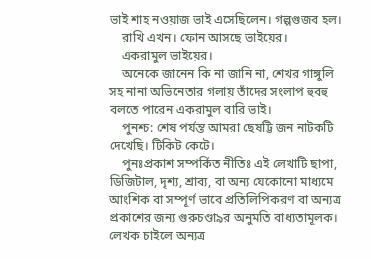ভাই শাহ নওয়াজ ভাই এসেছিলেন। গল্পগুজব হল।
    রাখি এখন। ফোন আসছে ভাইয়ের।
    একরামুল ভাইয়ের।
    অনেকে জানেন কি না জানি না, শেখর গাঙ্গুলি সহ নানা অভিনেতার গলায় তাঁদের সংলাপ হুবহু বলতে পারেন একরামুল বারি ভাই।
    পুনশ্চ: শেষ পর্যন্ত আমরা ছেষট্টি জন নাটকটি দেখেছি। টিকিট কেটে।
    পুনঃপ্রকাশ সম্পর্কিত নীতিঃ এই লেখাটি ছাপা, ডিজিটাল, দৃশ্য, শ্রাব্য, বা অন্য যেকোনো মাধ্যমে আংশিক বা সম্পূর্ণ ভাবে প্রতিলিপিকরণ বা অন্যত্র প্রকাশের জন্য গুরুচণ্ডা৯র অনুমতি বাধ্যতামূলক। লেখক চাইলে অন্যত্র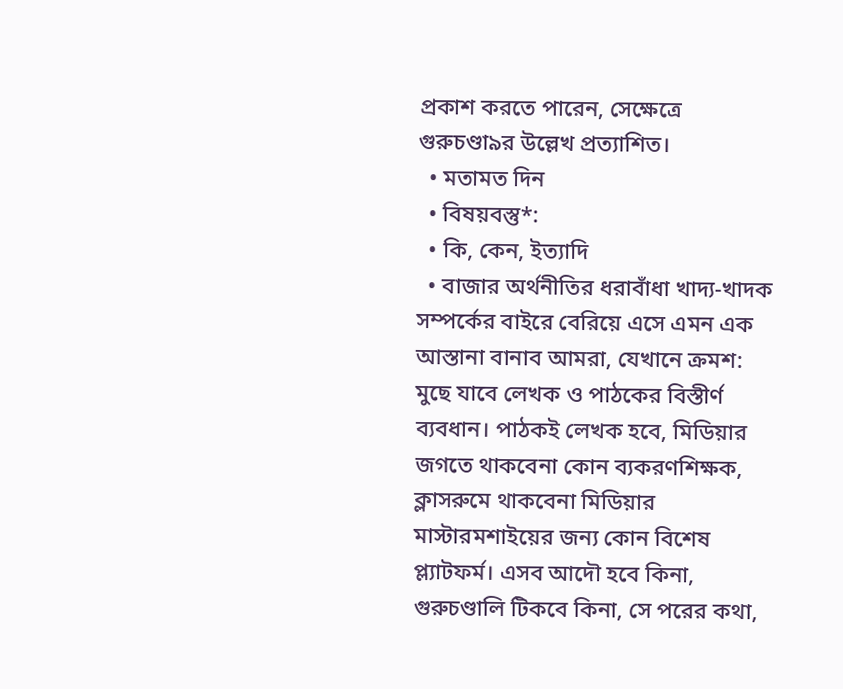প্রকাশ করতে পারেন, সেক্ষেত্রে গুরুচণ্ডা৯র উল্লেখ প্রত্যাশিত।
  • মতামত দিন
  • বিষয়বস্তু*:
  • কি, কেন, ইত্যাদি
  • বাজার অর্থনীতির ধরাবাঁধা খাদ্য-খাদক সম্পর্কের বাইরে বেরিয়ে এসে এমন এক আস্তানা বানাব আমরা, যেখানে ক্রমশ: মুছে যাবে লেখক ও পাঠকের বিস্তীর্ণ ব্যবধান। পাঠকই লেখক হবে, মিডিয়ার জগতে থাকবেনা কোন ব্যকরণশিক্ষক, ক্লাসরুমে থাকবেনা মিডিয়ার মাস্টারমশাইয়ের জন্য কোন বিশেষ প্ল্যাটফর্ম। এসব আদৌ হবে কিনা, গুরুচণ্ডালি টিকবে কিনা, সে পরের কথা,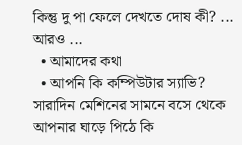কিন্তু দু পা ফেলে দেখতে দোষ কী? ... আরও ...
  • আমাদের কথা
  • আপনি কি কম্পিউটার স্যাভি? সারাদিন মেশিনের সামনে বসে থেকে আপনার ঘাড়ে পিঠে কি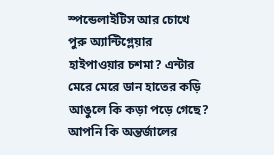স্পন্ডেলাইটিস আর চোখে পুরু অ্যান্টিগ্লেয়ার হাইপাওয়ার চশমা? এন্টার মেরে মেরে ডান হাতের কড়ি আঙুলে কি কড়া পড়ে গেছে? আপনি কি অন্তর্জালের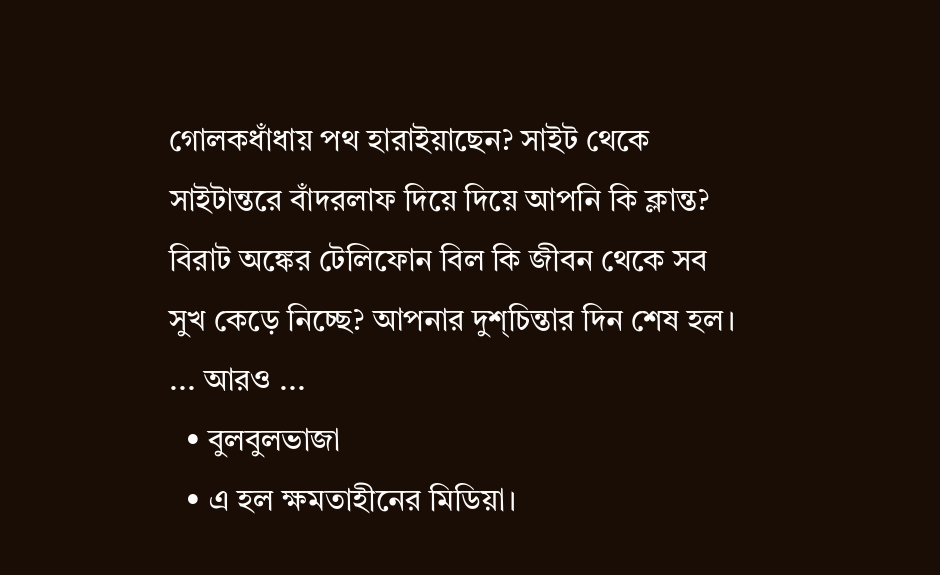গোলকধাঁধায় পথ হারাইয়াছেন? সাইট থেকে সাইটান্তরে বাঁদরলাফ দিয়ে দিয়ে আপনি কি ক্লান্ত? বিরাট অঙ্কের টেলিফোন বিল কি জীবন থেকে সব সুখ কেড়ে নিচ্ছে? আপনার দুশ্‌চিন্তার দিন শেষ হল। ... আরও ...
  • বুলবুলভাজা
  • এ হল ক্ষমতাহীনের মিডিয়া।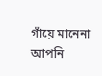গাঁয়ে মানেনা আপনি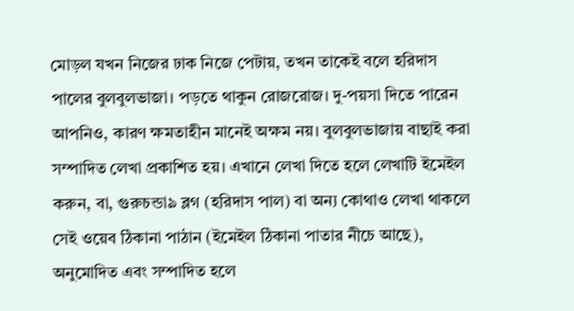মোড়ল যখন নিজের ঢাক নিজে পেটায়, তখন তাকেই বলে হরিদাস পালের বুলবুলভাজা। পড়তে থাকুন রোজরোজ। দু-পয়সা দিতে পারেন আপনিও, কারণ ক্ষমতাহীন মানেই অক্ষম নয়। বুলবুলভাজায় বাছাই করা সম্পাদিত লেখা প্রকাশিত হয়। এখানে লেখা দিতে হলে লেখাটি ইমেইল করুন, বা, গুরুচন্ডা৯ ব্লগ (হরিদাস পাল) বা অন্য কোথাও লেখা থাকলে সেই ওয়েব ঠিকানা পাঠান (ইমেইল ঠিকানা পাতার নীচে আছে), অনুমোদিত এবং সম্পাদিত হলে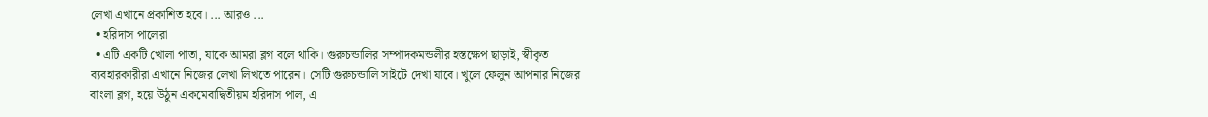লেখা এখানে প্রকাশিত হবে। ... আরও ...
  • হরিদাস পালেরা
  • এটি একটি খোলা পাতা, যাকে আমরা ব্লগ বলে থাকি। গুরুচন্ডালির সম্পাদকমন্ডলীর হস্তক্ষেপ ছাড়াই, স্বীকৃত ব্যবহারকারীরা এখানে নিজের লেখা লিখতে পারেন। সেটি গুরুচন্ডালি সাইটে দেখা যাবে। খুলে ফেলুন আপনার নিজের বাংলা ব্লগ, হয়ে উঠুন একমেবাদ্বিতীয়ম হরিদাস পাল, এ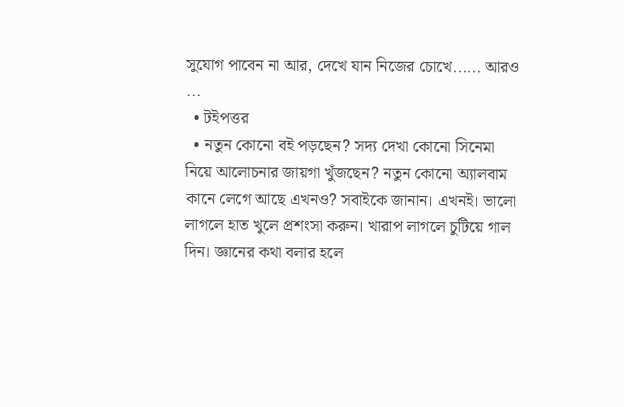সুযোগ পাবেন না আর, দেখে যান নিজের চোখে...... আরও ...
  • টইপত্তর
  • নতুন কোনো বই পড়ছেন? সদ্য দেখা কোনো সিনেমা নিয়ে আলোচনার জায়গা খুঁজছেন? নতুন কোনো অ্যালবাম কানে লেগে আছে এখনও? সবাইকে জানান। এখনই। ভালো লাগলে হাত খুলে প্রশংসা করুন। খারাপ লাগলে চুটিয়ে গাল দিন। জ্ঞানের কথা বলার হলে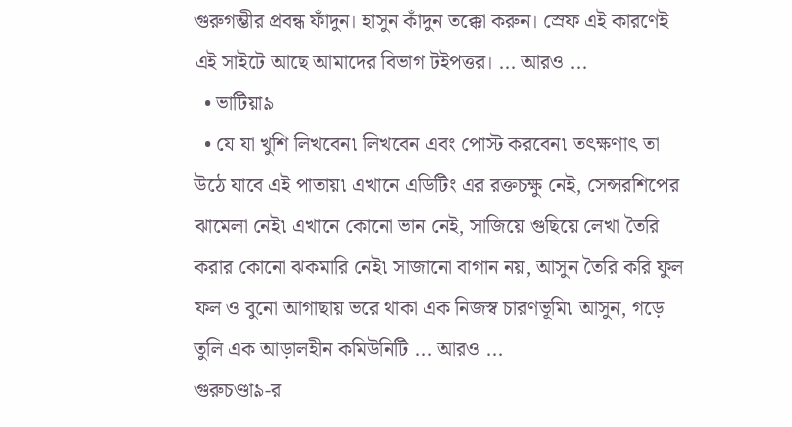গুরুগম্ভীর প্রবন্ধ ফাঁদুন। হাসুন কাঁদুন তক্কো করুন। স্রেফ এই কারণেই এই সাইটে আছে আমাদের বিভাগ টইপত্তর। ... আরও ...
  • ভাটিয়া৯
  • যে যা খুশি লিখবেন৷ লিখবেন এবং পোস্ট করবেন৷ তৎক্ষণাৎ তা উঠে যাবে এই পাতায়৷ এখানে এডিটিং এর রক্তচক্ষু নেই, সেন্সরশিপের ঝামেলা নেই৷ এখানে কোনো ভান নেই, সাজিয়ে গুছিয়ে লেখা তৈরি করার কোনো ঝকমারি নেই৷ সাজানো বাগান নয়, আসুন তৈরি করি ফুল ফল ও বুনো আগাছায় ভরে থাকা এক নিজস্ব চারণভূমি৷ আসুন, গড়ে তুলি এক আড়ালহীন কমিউনিটি ... আরও ...
গুরুচণ্ডা৯-র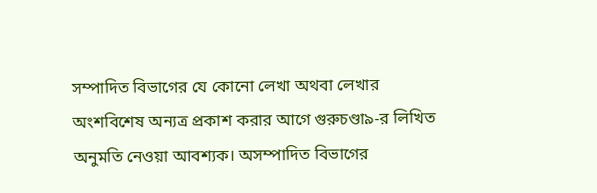সম্পাদিত বিভাগের যে কোনো লেখা অথবা লেখার অংশবিশেষ অন্যত্র প্রকাশ করার আগে গুরুচণ্ডা৯-র লিখিত অনুমতি নেওয়া আবশ্যক। অসম্পাদিত বিভাগের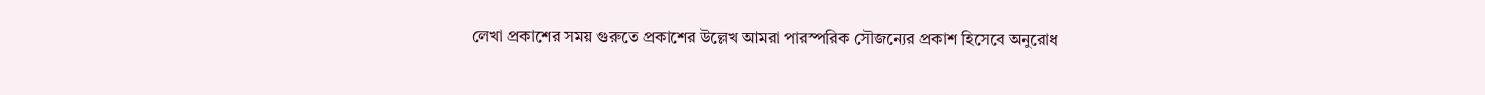লেখা প্রকাশের সময় গুরুতে প্রকাশের উল্লেখ আমরা পারস্পরিক সৌজন্যের প্রকাশ হিসেবে অনুরোধ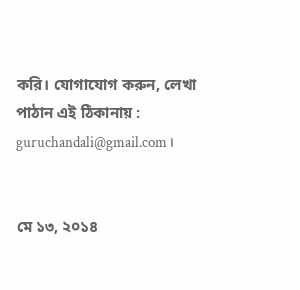করি। যোগাযোগ করুন, লেখা পাঠান এই ঠিকানায় : guruchandali@gmail.com ।


মে ১৩, ২০১৪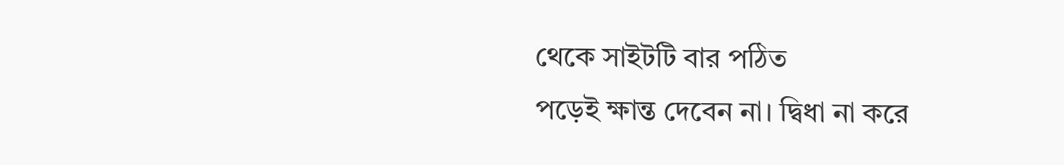থেকে সাইটটি বার পঠিত
পড়েই ক্ষান্ত দেবেন না। দ্বিধা না করে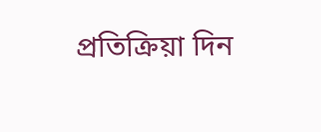প্রতিক্রিয়া দিন